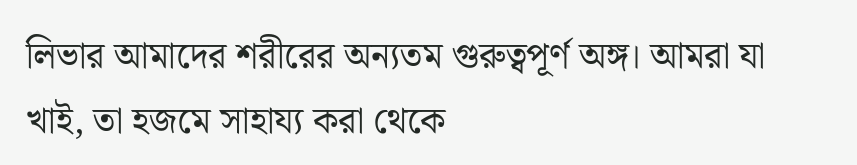লিভার আমাদের শরীরের অন্যতম গুরুত্বপূর্ণ অঙ্গ। আমরা যা খাই, তা হজমে সাহায্য করা থেকে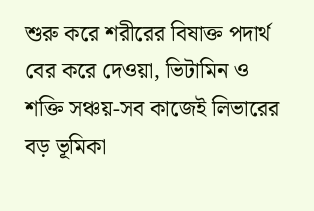শুরু করে শরীরের বিষাক্ত পদার্থ বের করে দেওয়া, ভিটামিন ও শক্তি সঞ্চয়-সব কাজেই লিভারের বড় ভূমিকা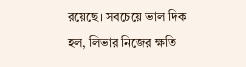রয়েছে। সবচেয়ে ভাল দিক হল, লিভার নিজের ক্ষতি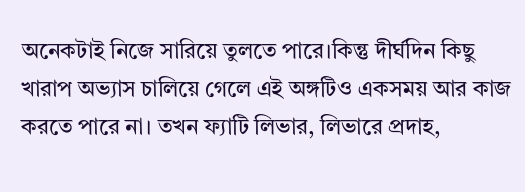অনেকটাই নিজে সারিয়ে তুলতে পারে।কিন্তু দীর্ঘদিন কিছু খারাপ অভ্যাস চালিয়ে গেলে এই অঙ্গটিও একসময় আর কাজ করতে পারে না। তখন ফ্যাটি লিভার, লিভারে প্রদাহ,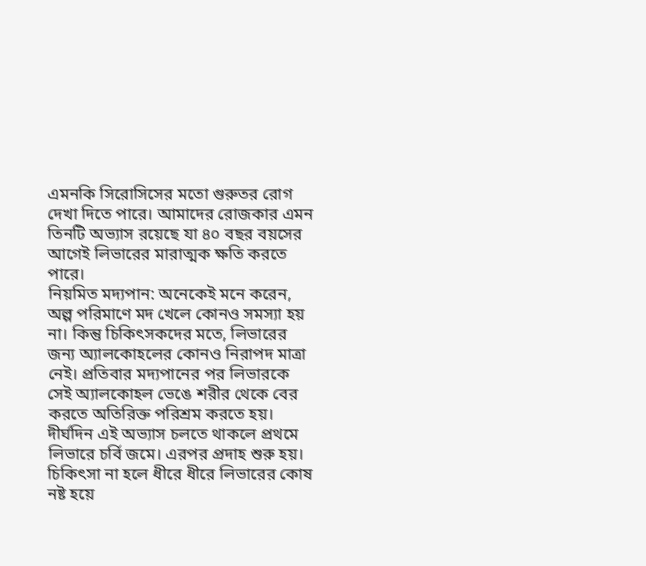এমনকি সিরোসিসের মতো গুরুতর রোগ দেখা দিতে পারে। আমাদের রোজকার এমন তিনটি অভ্যাস রয়েছে যা ৪০ বছর বয়সের আগেই লিভারের মারাত্মক ক্ষতি করতে পারে।
নিয়মিত মদ্যপান: অনেকেই মনে করেন, অল্প পরিমাণে মদ খেলে কোনও সমস্যা হয় না। কিন্তু চিকিৎসকদের মতে, লিভারের জন্য অ্যালকোহলের কোনও নিরাপদ মাত্রা নেই। প্রতিবার মদ্যপানের পর লিভারকে সেই অ্যালকোহল ভেঙে শরীর থেকে বের করতে অতিরিক্ত পরিশ্রম করতে হয়। দীর্ঘদিন এই অভ্যাস চলতে থাকলে প্রথমে লিভারে চর্বি জমে। এরপর প্রদাহ শুরু হয়। চিকিৎসা না হলে ধীরে ধীরে লিভারের কোষ নষ্ট হয়ে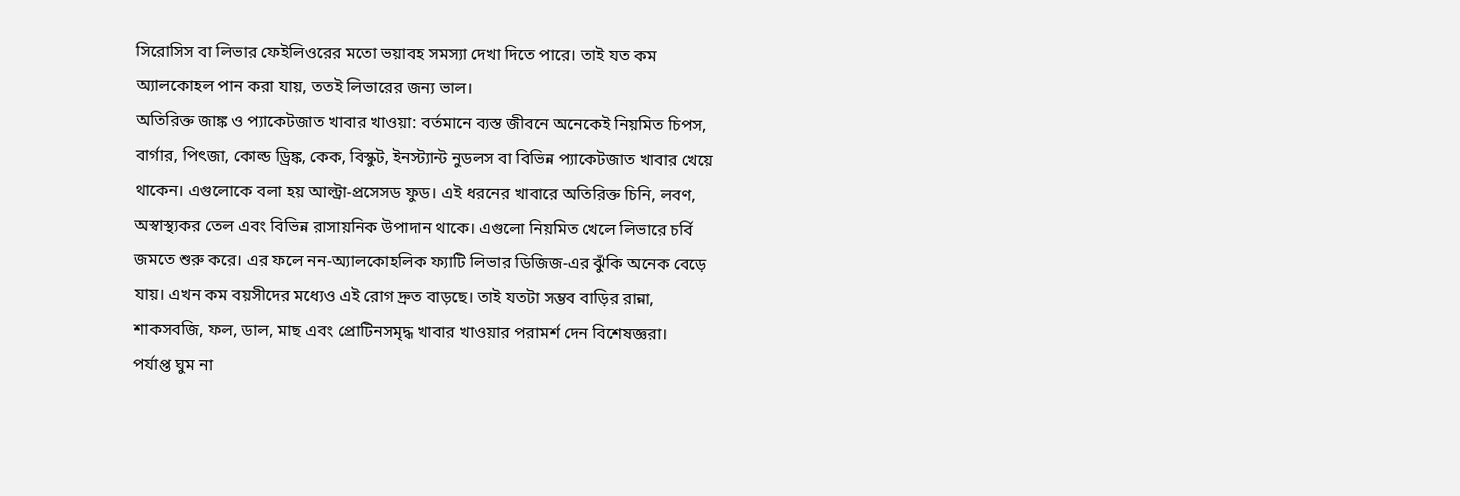সিরোসিস বা লিভার ফেইলিওরের মতো ভয়াবহ সমস্যা দেখা দিতে পারে। তাই যত কম অ্যালকোহল পান করা যায়, ততই লিভারের জন্য ভাল।
অতিরিক্ত জাঙ্ক ও প্যাকেটজাত খাবার খাওয়া: বর্তমানে ব্যস্ত জীবনে অনেকেই নিয়মিত চিপস, বার্গার, পিৎজা, কোল্ড ড্রিঙ্ক, কেক, বিস্কুট, ইনস্ট্যান্ট নুডলস বা বিভিন্ন প্যাকেটজাত খাবার খেয়ে থাকেন। এগুলোকে বলা হয় আল্ট্রা-প্রসেসড ফুড। এই ধরনের খাবারে অতিরিক্ত চিনি, লবণ, অস্বাস্থ্যকর তেল এবং বিভিন্ন রাসায়নিক উপাদান থাকে। এগুলো নিয়মিত খেলে লিভারে চর্বি জমতে শুরু করে। এর ফলে নন-অ্যালকোহলিক ফ্যাটি লিভার ডিজিজ-এর ঝুঁকি অনেক বেড়ে যায়। এখন কম বয়সীদের মধ্যেও এই রোগ দ্রুত বাড়ছে। তাই যতটা সম্ভব বাড়ির রান্না, শাকসবজি, ফল, ডাল, মাছ এবং প্রোটিনসমৃদ্ধ খাবার খাওয়ার পরামর্শ দেন বিশেষজ্ঞরা।
পর্যাপ্ত ঘুম না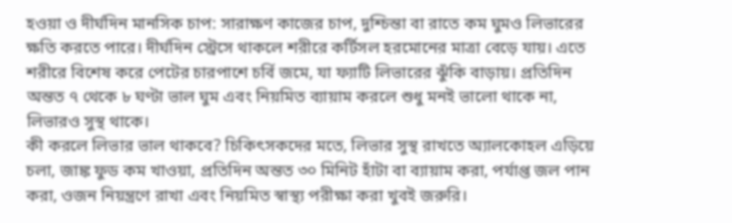হওয়া ও দীর্ঘদিন মানসিক চাপ: সারাক্ষণ কাজের চাপ, দুশ্চিন্তা বা রাতে কম ঘুমও লিভারের ক্ষতি করতে পারে। দীর্ঘদিন স্ট্রেসে থাকলে শরীরে কর্টিসল হরমোনের মাত্রা বেড়ে যায়। এতে শরীরে বিশেষ করে পেটের চারপাশে চর্বি জমে, যা ফ্যাটি লিভারের ঝুঁকি বাড়ায়। প্রতিদিন অন্তত ৭ থেকে ৮ ঘণ্টা ভাল ঘুম এবং নিয়মিত ব্যায়াম করলে শুধু মনই ভালো থাকে না, লিভারও সুস্থ থাকে।
কী করলে লিভার ভাল থাকবে? চিকিৎসকদের মতে, লিভার সুস্থ রাখতে অ্যালকোহল এড়িয়ে চলা, জাঙ্ক ফুড কম খাওয়া, প্রতিদিন অন্তত ৩০ মিনিট হাঁটা বা ব্যায়াম করা, পর্যাপ্ত জল পান করা, ওজন নিয়ন্ত্রণে রাখা এবং নিয়মিত স্বাস্থ্য পরীক্ষা করা খুবই জরুরি।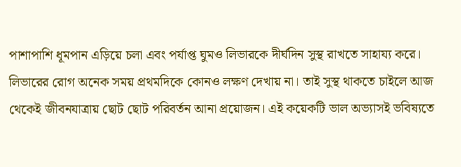পাশাপাশি ধূমপান এড়িয়ে চলা এবং পর্যাপ্ত ঘুমও লিভারকে দীর্ঘদিন সুস্থ রাখতে সাহায্য করে।
লিভারের রোগ অনেক সময় প্রথমদিকে কোনও লক্ষণ দেখায় না। তাই সুস্থ থাকতে চাইলে আজ থেকেই জীবনযাত্রায় ছোট ছোট পরিবর্তন আনা প্রয়োজন। এই কয়েকটি ভাল অভ্যাসই ভবিষ্যতে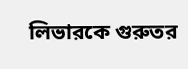লিভারকে গুরুতর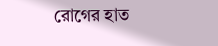রোগের হাত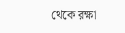থেকে রক্ষা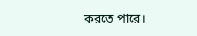করতে পারে।